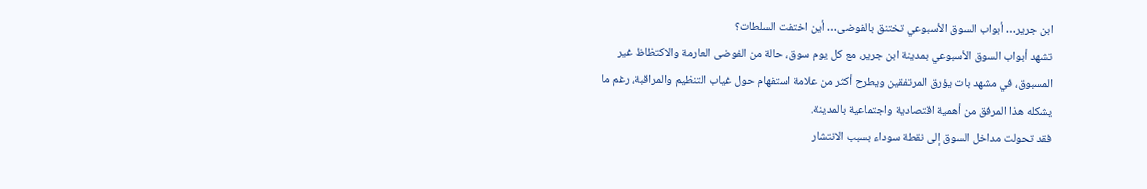ابن جرير… أبواب السوق الأسبوعي تختنق بالفوضى… أين اختفت السلطات؟
تشهد أبواب السوق الأسبوعي بمدينة ابن جرير، مع كل يوم سوق، حالة من الفوضى العارمة والاكتظاظ غير المسبوق، في مشهد بات يؤرق المرتفقين ويطرح أكثر من علامة استفهام حول غياب التنظيم والمراقبة، رغم ما يشكله هذا المرفق من أهمية اقتصادية واجتماعية بالمدينة.
فقد تحولت مداخل السوق إلى نقطة سوداء بسبب الانتشار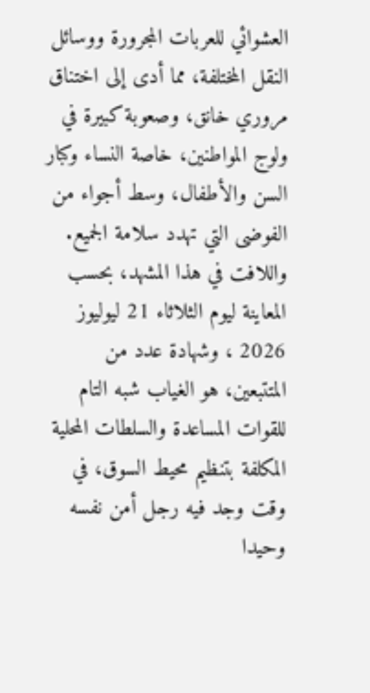العشوائي للعربات المجرورة ووسائل النقل المختلفة، مما أدى إلى اختناق مروري خانق، وصعوبة كبيرة في ولوج المواطنين، خاصة النساء وكبار السن والأطفال، وسط أجواء من الفوضى التي تهدد سلامة الجميع.
واللافت في هذا المشهد، بحسب المعاينة ليوم الثلاثاء 21 ليوليوز 2026 ، وشهادة عدد من المتتبعين، هو الغياب شبه التام للقوات المساعدة والسلطات المحلية المكلفة بتنظيم محيط السوق، في وقت وجد فيه رجل أمن نفسه وحيدا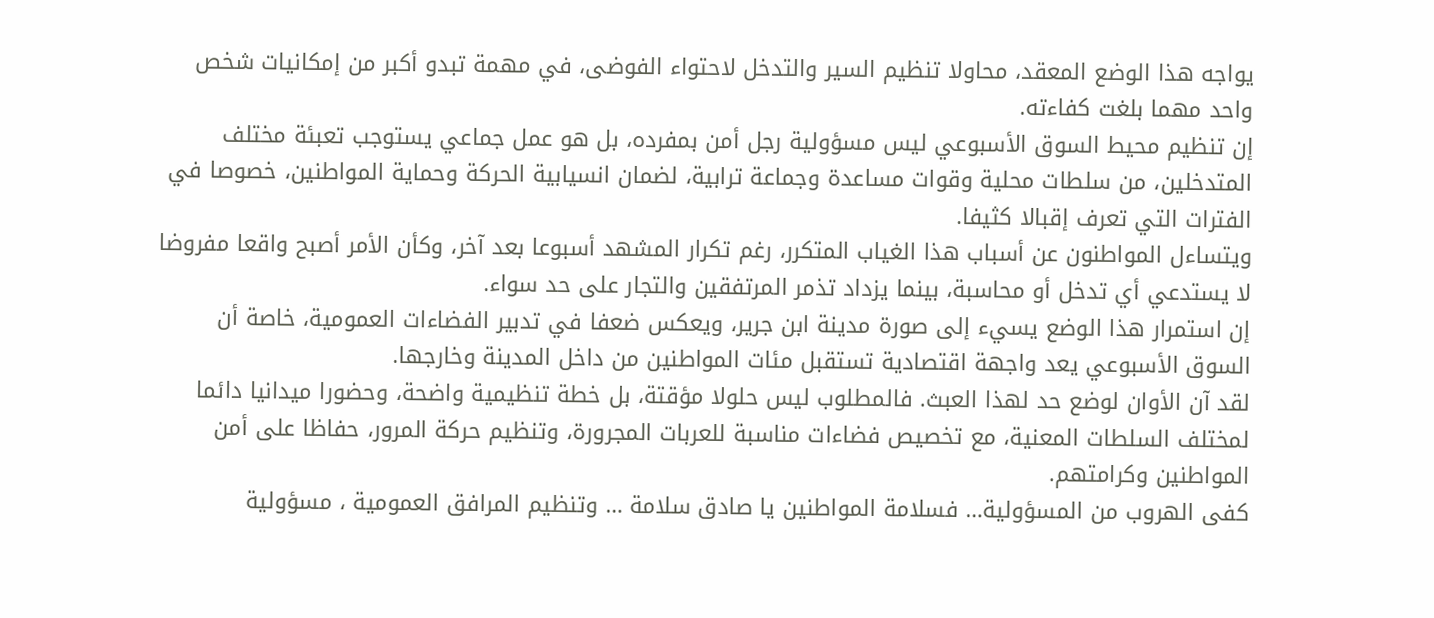يواجه هذا الوضع المعقد، محاولا تنظيم السير والتدخل لاحتواء الفوضى، في مهمة تبدو أكبر من إمكانيات شخص واحد مهما بلغت كفاءته.
إن تنظيم محيط السوق الأسبوعي ليس مسؤولية رجل أمن بمفرده، بل هو عمل جماعي يستوجب تعبئة مختلف المتدخلين، من سلطات محلية وقوات مساعدة وجماعة ترابية، لضمان انسيابية الحركة وحماية المواطنين، خصوصا في الفترات التي تعرف إقبالا كثيفا.
ويتساءل المواطنون عن أسباب هذا الغياب المتكرر، رغم تكرار المشهد أسبوعا بعد آخر، وكأن الأمر أصبح واقعا مفروضا لا يستدعي أي تدخل أو محاسبة، بينما يزداد تذمر المرتفقين والتجار على حد سواء.
إن استمرار هذا الوضع يسيء إلى صورة مدينة ابن جرير، ويعكس ضعفا في تدبير الفضاءات العمومية، خاصة أن السوق الأسبوعي يعد واجهة اقتصادية تستقبل مئات المواطنين من داخل المدينة وخارجها.
لقد آن الأوان لوضع حد لهذا العبث. فالمطلوب ليس حلولا مؤقتة، بل خطة تنظيمية واضحة، وحضورا ميدانيا دائما لمختلف السلطات المعنية، مع تخصيص فضاءات مناسبة للعربات المجرورة، وتنظيم حركة المرور، حفاظا على أمن المواطنين وكرامتهم.
كفى الهروب من المسؤولية… فسلامة المواطنين يا صادق سلامة … وتنظيم المرافق العمومية ، مسؤولية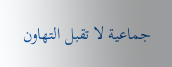جماعية لا تقبل التهاون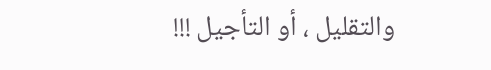والتقليل ، أو التأجيل !!!